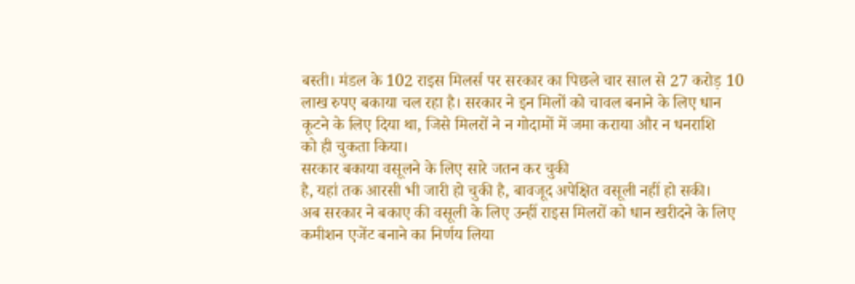बस्ती। मंडल के 102 राइस मिलर्स पर सरकार का पिछले चार साल से 27 करोड़ 10
लाख रुपए बकाया चल रहा है। सरकार ने इन मिलों को चावल बनाने के लिए धान
कूटने के लिए दिया था, जिसे मिलरों ने न गोदामों में जमा कराया और न धनराशि
को ही चुकता किया।
सरकार बकाया वसूलने के लिए सारे जतन कर चुकी
है, यहां तक आरसी भी जारी हो चुकी है, बावजूद अपेक्षित वसूली नहीं हो सकी।
अब सरकार ने बकाए की वसूली के लिए उन्हीं राइस मिलरों को धान खरीदने के लिए
कमीशन एजेंट बनाने का निर्णय लिया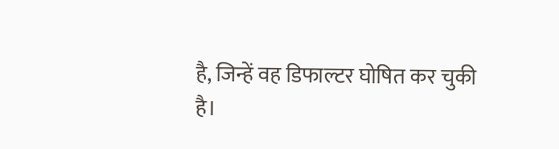है, जिन्हें वह डिफाल्टर घोषित कर चुकी
है।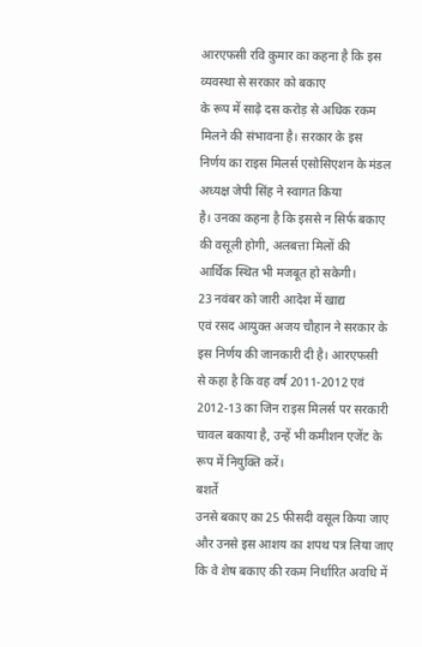आरएफसी रवि कुमार का कहना है कि इस व्यवस्था से सरकार को बकाए
के रूप में साढ़े दस करोड़ से अधिक रकम मिलने की संभावना है। सरकार के इस
निर्णय का राइस मिलर्स एसोसिएशन के मंडल अध्यक्ष जेपी सिंह ने स्वागत किया
है। उनका कहना है कि इससे न सिर्फ बकाए की वसूली होगी, अलबत्ता मिलों की
आर्थिक स्थित भी मजबूत हो सकेगी।
23 नवंबर को जारी आदेश में खाद्य
एवं रसद आयुक्त अजय चौहान ने सरकार के इस निर्णय की जानकारी दी है। आरएफसी
से कहा है कि वह वर्ष 2011-2012 एवं 2012-13 का जिन राइस मिलर्स पर सरकारी
चावल बकाया है, उन्हें भी कमीशन एजेंट के रूप में नियुक्ति करें।
बशर्ते
उनसे बकाए का 25 फीसदी वसूल किया जाए और उनसे इस आशय का शपथ पत्र लिया जाए
कि वे शेष बकाए की रकम निर्धारित अवधि में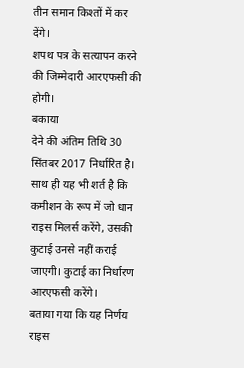तीन समान किश्तों में कर देंगे।
शपथ पत्र के सत्यापन करने की जिम्मेदारी आरएफसी की होगी।
बकाया
देने की अंतिम तिथि 30 सिंतबर 2017 निर्धारित है। साथ ही यह भी शर्त है कि
कमीशन के रूप में जो धान राइस मिलर्स करेंगे, उसकी कुटाई उनसे नहीं कराई
जाएगी। कुटाई का निर्धारण आरएफसी करेंगे।
बताया गया कि यह निर्णय
राइस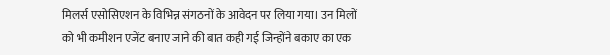मिलर्स एसोसिएशन के विभिन्न संगठनों के आवेदन पर लिया गया। उन मिलों
को भी कमीशन एजेंट बनाए जाने की बात कही गई जिन्होंने बकाए का एक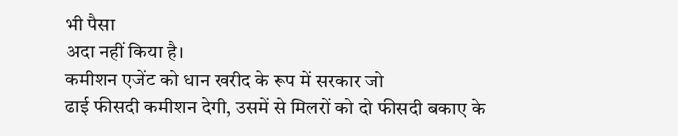भी पैसा
अदा नहीं किया है।
कमीशन एजेंट को धान खरीद के रूप में सरकार जो
ढाई फीसदी कमीशन देगी, उसमें से मिलरों को दो फीसदी बकाए के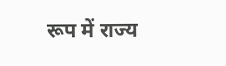रूप में राज्य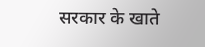सरकार के खाते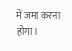में जमा करना होगा।